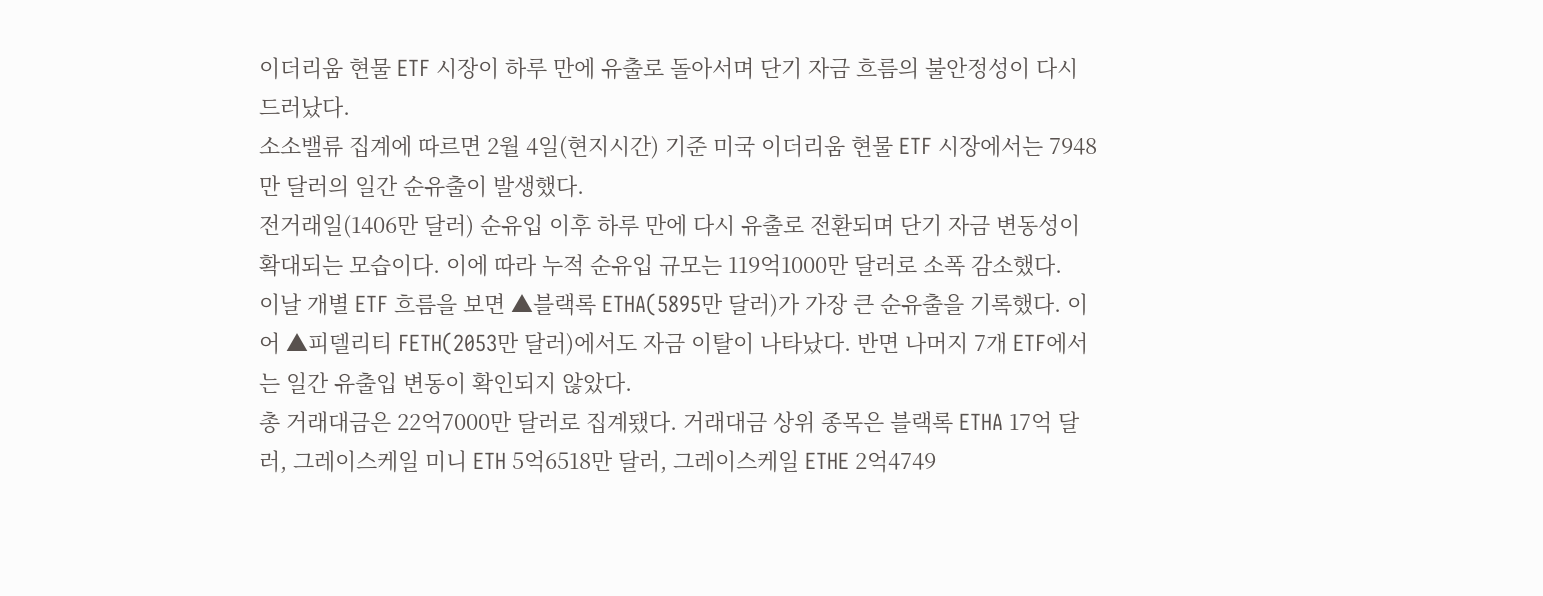이더리움 현물 ETF 시장이 하루 만에 유출로 돌아서며 단기 자금 흐름의 불안정성이 다시 드러났다.
소소밸류 집계에 따르면 2월 4일(현지시간) 기준 미국 이더리움 현물 ETF 시장에서는 7948만 달러의 일간 순유출이 발생했다.
전거래일(1406만 달러) 순유입 이후 하루 만에 다시 유출로 전환되며 단기 자금 변동성이 확대되는 모습이다. 이에 따라 누적 순유입 규모는 119억1000만 달러로 소폭 감소했다.
이날 개별 ETF 흐름을 보면 ▲블랙록 ETHA(5895만 달러)가 가장 큰 순유출을 기록했다. 이어 ▲피델리티 FETH(2053만 달러)에서도 자금 이탈이 나타났다. 반면 나머지 7개 ETF에서는 일간 유출입 변동이 확인되지 않았다.
총 거래대금은 22억7000만 달러로 집계됐다. 거래대금 상위 종목은 블랙록 ETHA 17억 달러, 그레이스케일 미니 ETH 5억6518만 달러, 그레이스케일 ETHE 2억4749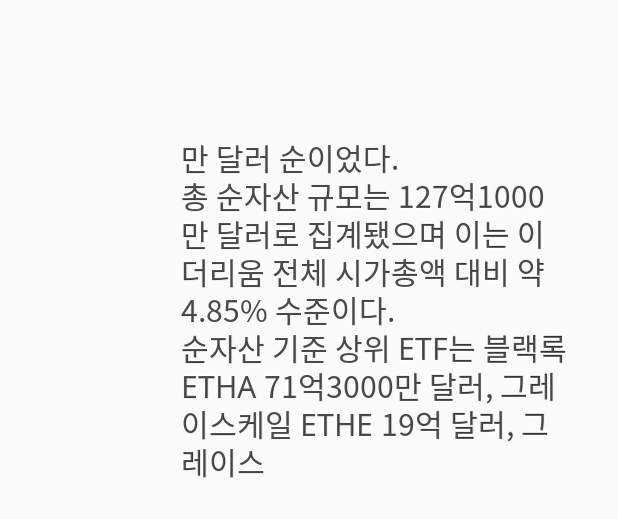만 달러 순이었다.
총 순자산 규모는 127억1000만 달러로 집계됐으며 이는 이더리움 전체 시가총액 대비 약 4.85% 수준이다.
순자산 기준 상위 ETF는 블랙록 ETHA 71억3000만 달러, 그레이스케일 ETHE 19억 달러, 그레이스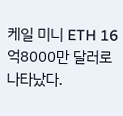케일 미니 ETH 16억8000만 달러로 나타났다.